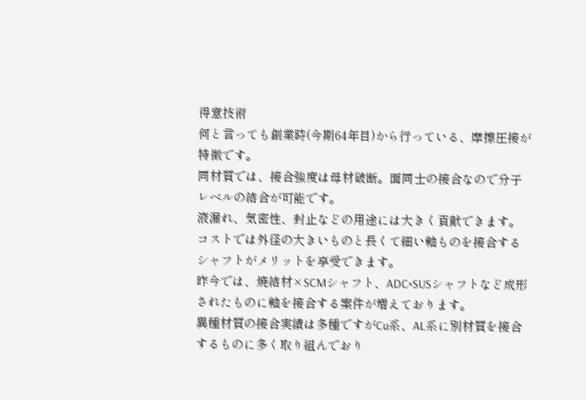得意技術
何と言っても創業時(今期64年目)から行っている、摩擦圧接が特徴です。
同材質では、接合強度は母材破断。面同士の接合なので分子レベルの結合が可能です。
液漏れ、気密性、封止などの用途には大きく貢献できます。
コストでは外径の大きいものと長くて細い軸ものを接合するシャフトがメリットを享受できます。
昨今では、焼結材×SCMシャフト、ADC×SUSシャフトなど成形されたものに軸を接合する案件が増えております。
異種材質の接合実績は多種ですがCu系、AL系に別材質を接合するものに多く取り組んでおり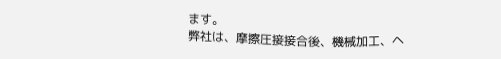ます。
弊社は、摩擦圧接接合後、機械加工、ヘ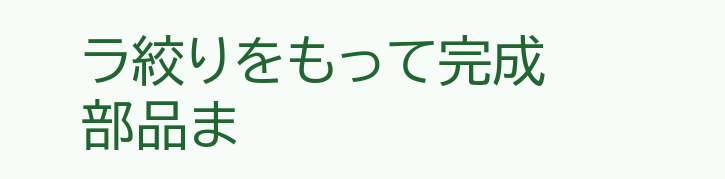ラ絞りをもって完成部品ま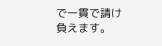で一貫で請け負えます。